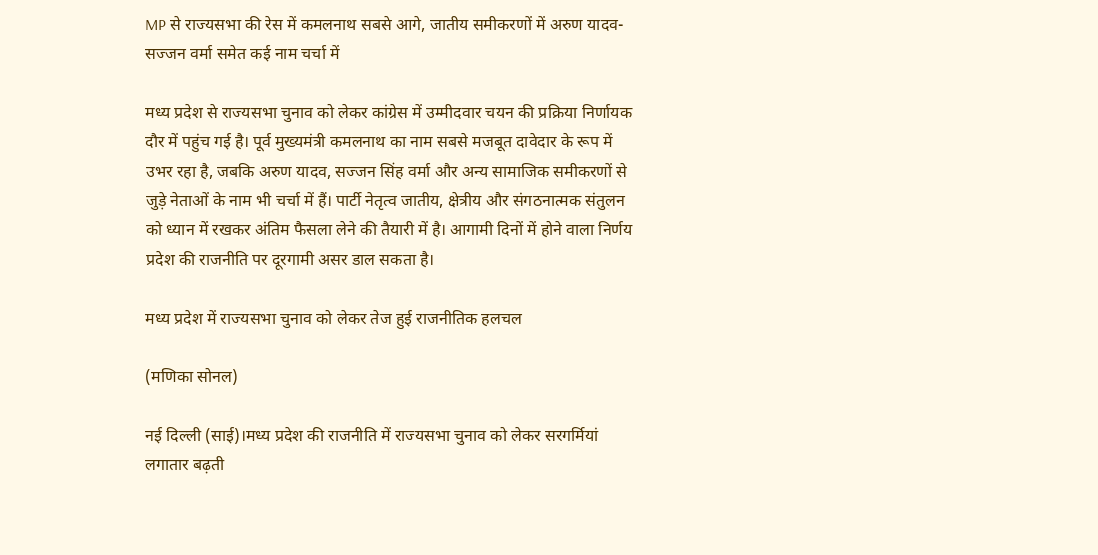MP से राज्यसभा की रेस में कमलनाथ सबसे आगे, जातीय समीकरणों में अरुण यादव-सज्जन वर्मा समेत कई नाम चर्चा में

मध्य प्रदेश से राज्यसभा चुनाव को लेकर कांग्रेस में उम्मीदवार चयन की प्रक्रिया निर्णायक दौर में पहुंच गई है। पूर्व मुख्यमंत्री कमलनाथ का नाम सबसे मजबूत दावेदार के रूप में उभर रहा है, जबकि अरुण यादव, सज्जन सिंह वर्मा और अन्य सामाजिक समीकरणों से जुड़े नेताओं के नाम भी चर्चा में हैं। पार्टी नेतृत्व जातीय, क्षेत्रीय और संगठनात्मक संतुलन को ध्यान में रखकर अंतिम फैसला लेने की तैयारी में है। आगामी दिनों में होने वाला निर्णय प्रदेश की राजनीति पर दूरगामी असर डाल सकता है।

मध्य प्रदेश में राज्यसभा चुनाव को लेकर तेज हुई राजनीतिक हलचल

(मणिका सोनल)

नई दिल्ली (साई)।मध्य प्रदेश की राजनीति में राज्यसभा चुनाव को लेकर सरगर्मियां लगातार बढ़ती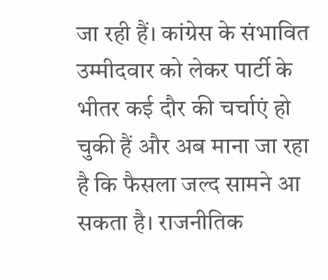जा रही हैं। कांग्रेस के संभावित उम्मीदवार को लेकर पार्टी के भीतर कई दौर की चर्चाएं हो चुकी हैं और अब माना जा रहा है कि फैसला जल्द सामने आ सकता है। राजनीतिक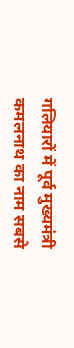गलियारों में पूर्व मुख्यमंत्री कमलनाथ का नाम सबसे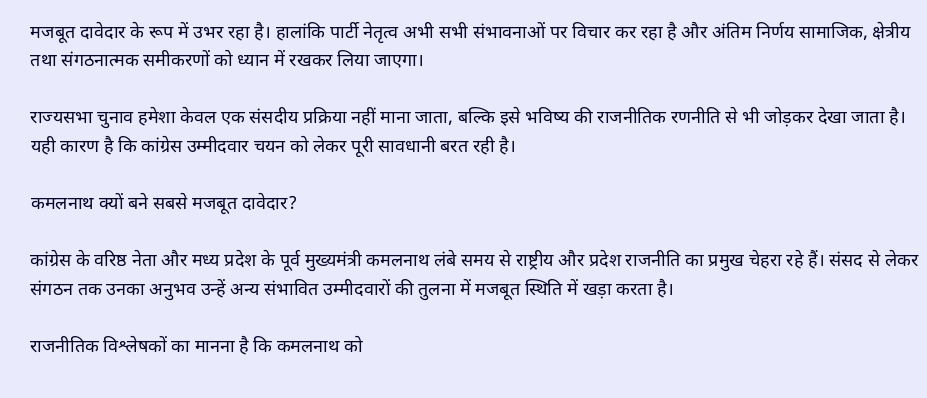मजबूत दावेदार के रूप में उभर रहा है। हालांकि पार्टी नेतृत्व अभी सभी संभावनाओं पर विचार कर रहा है और अंतिम निर्णय सामाजिक, क्षेत्रीय तथा संगठनात्मक समीकरणों को ध्यान में रखकर लिया जाएगा।

राज्यसभा चुनाव हमेशा केवल एक संसदीय प्रक्रिया नहीं माना जाता, बल्कि इसे भविष्य की राजनीतिक रणनीति से भी जोड़कर देखा जाता है। यही कारण है कि कांग्रेस उम्मीदवार चयन को लेकर पूरी सावधानी बरत रही है।

कमलनाथ क्यों बने सबसे मजबूत दावेदार?

कांग्रेस के वरिष्ठ नेता और मध्य प्रदेश के पूर्व मुख्यमंत्री कमलनाथ लंबे समय से राष्ट्रीय और प्रदेश राजनीति का प्रमुख चेहरा रहे हैं। संसद से लेकर संगठन तक उनका अनुभव उन्हें अन्य संभावित उम्मीदवारों की तुलना में मजबूत स्थिति में खड़ा करता है।

राजनीतिक विश्लेषकों का मानना है कि कमलनाथ को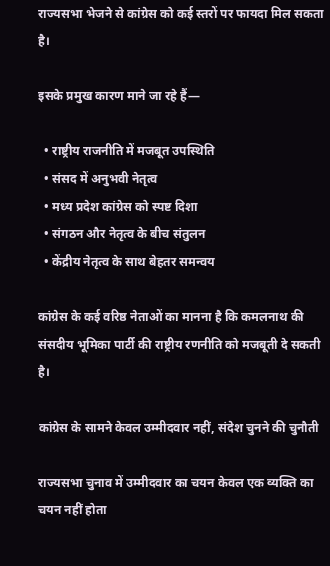राज्यसभा भेजने से कांग्रेस को कई स्तरों पर फायदा मिल सकता है।

इसके प्रमुख कारण माने जा रहे हैं—

  • राष्ट्रीय राजनीति में मजबूत उपस्थिति
  • संसद में अनुभवी नेतृत्व
  • मध्य प्रदेश कांग्रेस को स्पष्ट दिशा
  • संगठन और नेतृत्व के बीच संतुलन
  • केंद्रीय नेतृत्व के साथ बेहतर समन्वय

कांग्रेस के कई वरिष्ठ नेताओं का मानना है कि कमलनाथ की संसदीय भूमिका पार्टी की राष्ट्रीय रणनीति को मजबूती दे सकती है।

कांग्रेस के सामने केवल उम्मीदवार नहीं, संदेश चुनने की चुनौती

राज्यसभा चुनाव में उम्मीदवार का चयन केवल एक व्यक्ति का चयन नहीं होता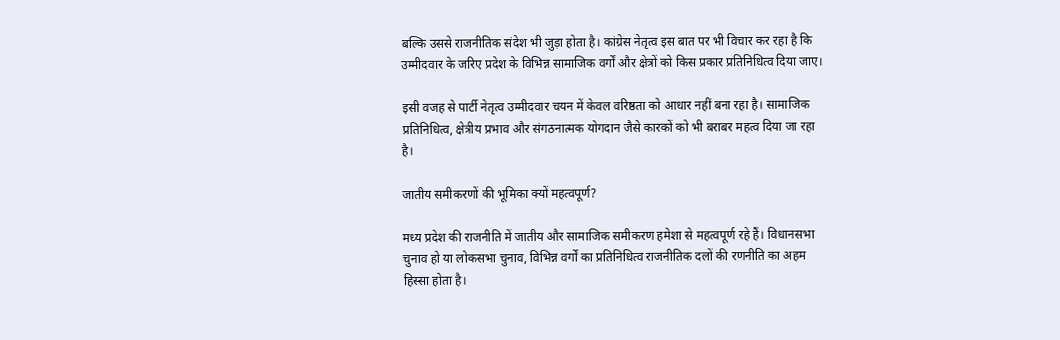बल्कि उससे राजनीतिक संदेश भी जुड़ा होता है। कांग्रेस नेतृत्व इस बात पर भी विचार कर रहा है कि उम्मीदवार के जरिए प्रदेश के विभिन्न सामाजिक वर्गों और क्षेत्रों को किस प्रकार प्रतिनिधित्व दिया जाए।

इसी वजह से पार्टी नेतृत्व उम्मीदवार चयन में केवल वरिष्ठता को आधार नहीं बना रहा है। सामाजिक प्रतिनिधित्व, क्षेत्रीय प्रभाव और संगठनात्मक योगदान जैसे कारकों को भी बराबर महत्व दिया जा रहा है।

जातीय समीकरणों की भूमिका क्यों महत्वपूर्ण?

मध्य प्रदेश की राजनीति में जातीय और सामाजिक समीकरण हमेशा से महत्वपूर्ण रहे हैं। विधानसभा चुनाव हो या लोकसभा चुनाव, विभिन्न वर्गों का प्रतिनिधित्व राजनीतिक दलों की रणनीति का अहम हिस्सा होता है।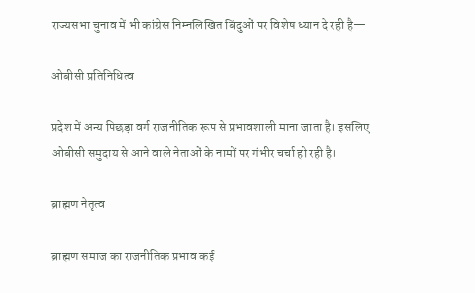राज्यसभा चुनाव में भी कांग्रेस निम्नलिखित बिंदुओं पर विशेष ध्यान दे रही है—

ओबीसी प्रतिनिधित्व

प्रदेश में अन्य पिछड़ा वर्ग राजनीतिक रूप से प्रभावशाली माना जाता है। इसलिए ओबीसी समुदाय से आने वाले नेताओं के नामों पर गंभीर चर्चा हो रही है।

ब्राह्मण नेतृत्व

ब्राह्मण समाज का राजनीतिक प्रभाव कई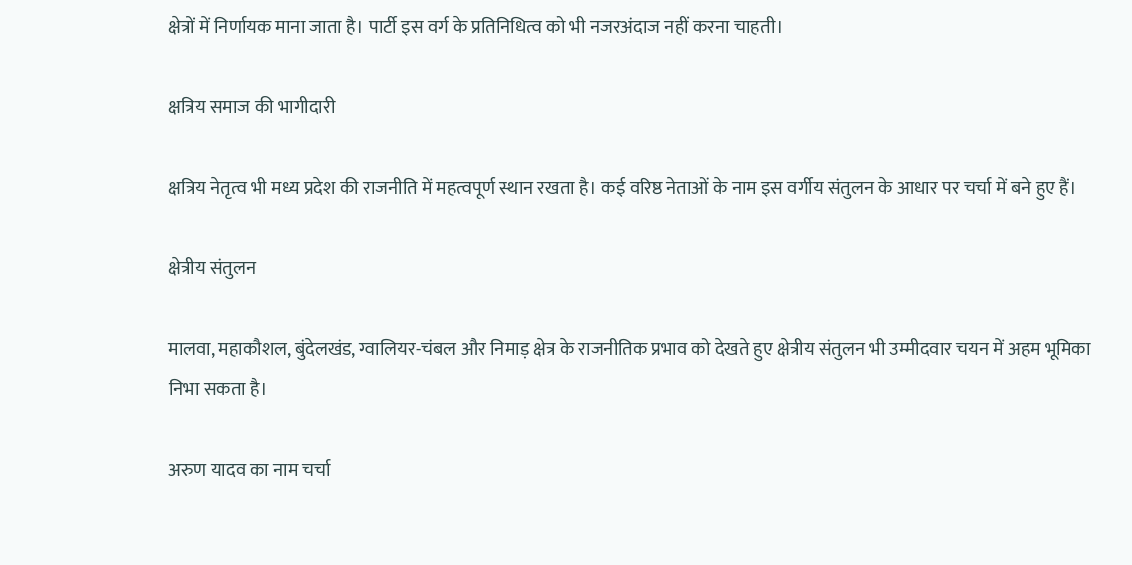क्षेत्रों में निर्णायक माना जाता है। पार्टी इस वर्ग के प्रतिनिधित्व को भी नजरअंदाज नहीं करना चाहती।

क्षत्रिय समाज की भागीदारी

क्षत्रिय नेतृत्व भी मध्य प्रदेश की राजनीति में महत्वपूर्ण स्थान रखता है। कई वरिष्ठ नेताओं के नाम इस वर्गीय संतुलन के आधार पर चर्चा में बने हुए हैं।

क्षेत्रीय संतुलन

मालवा, महाकौशल, बुंदेलखंड, ग्वालियर-चंबल और निमाड़ क्षेत्र के राजनीतिक प्रभाव को देखते हुए क्षेत्रीय संतुलन भी उम्मीदवार चयन में अहम भूमिका निभा सकता है।

अरुण यादव का नाम चर्चा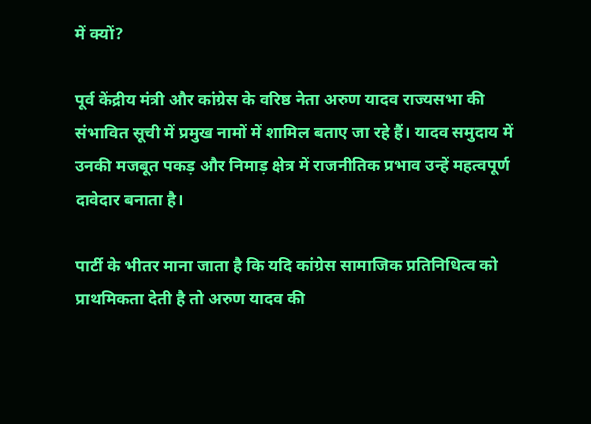में क्यों?

पूर्व केंद्रीय मंत्री और कांग्रेस के वरिष्ठ नेता अरुण यादव राज्यसभा की संभावित सूची में प्रमुख नामों में शामिल बताए जा रहे हैं। यादव समुदाय में उनकी मजबूत पकड़ और निमाड़ क्षेत्र में राजनीतिक प्रभाव उन्हें महत्वपूर्ण दावेदार बनाता है।

पार्टी के भीतर माना जाता है कि यदि कांग्रेस सामाजिक प्रतिनिधित्व को प्राथमिकता देती है तो अरुण यादव की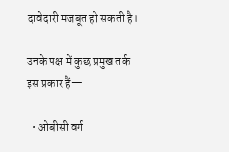दावेदारी मजबूत हो सकती है।

उनके पक्ष में कुछ प्रमुख तर्क इस प्रकार हैं—

  • ओबीसी वर्ग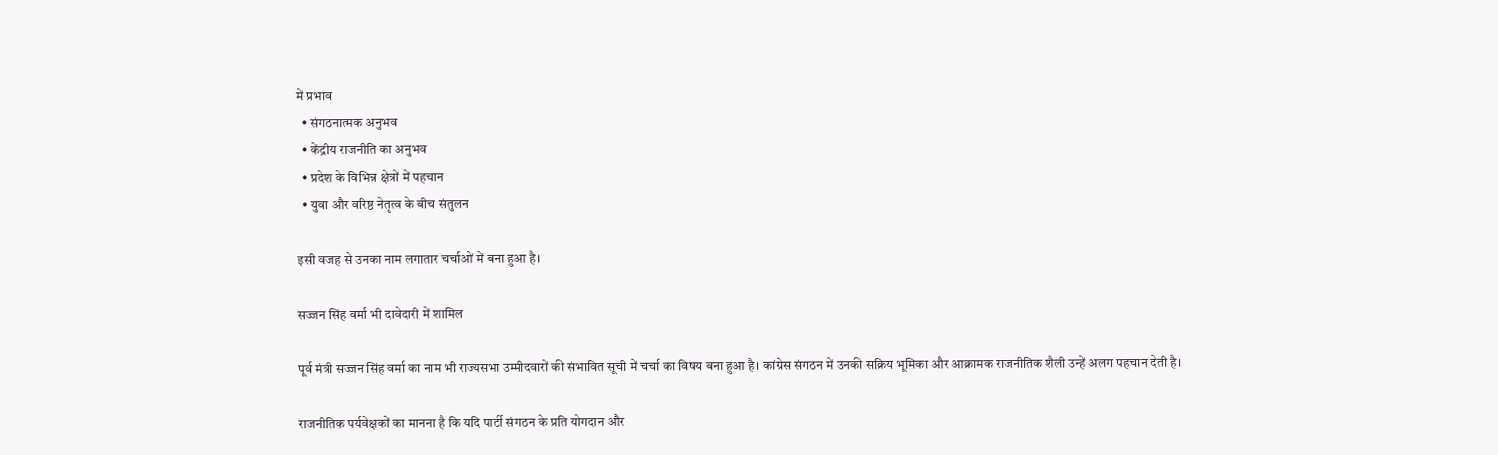में प्रभाव
  • संगठनात्मक अनुभव
  • केंद्रीय राजनीति का अनुभव
  • प्रदेश के विभिन्न क्षेत्रों में पहचान
  • युवा और वरिष्ठ नेतृत्व के बीच संतुलन

इसी वजह से उनका नाम लगातार चर्चाओं में बना हुआ है।

सज्जन सिंह वर्मा भी दावेदारी में शामिल

पूर्व मंत्री सज्जन सिंह वर्मा का नाम भी राज्यसभा उम्मीदवारों की संभावित सूची में चर्चा का विषय बना हुआ है। कांग्रेस संगठन में उनकी सक्रिय भूमिका और आक्रामक राजनीतिक शैली उन्हें अलग पहचान देती है।

राजनीतिक पर्यवेक्षकों का मानना है कि यदि पार्टी संगठन के प्रति योगदान और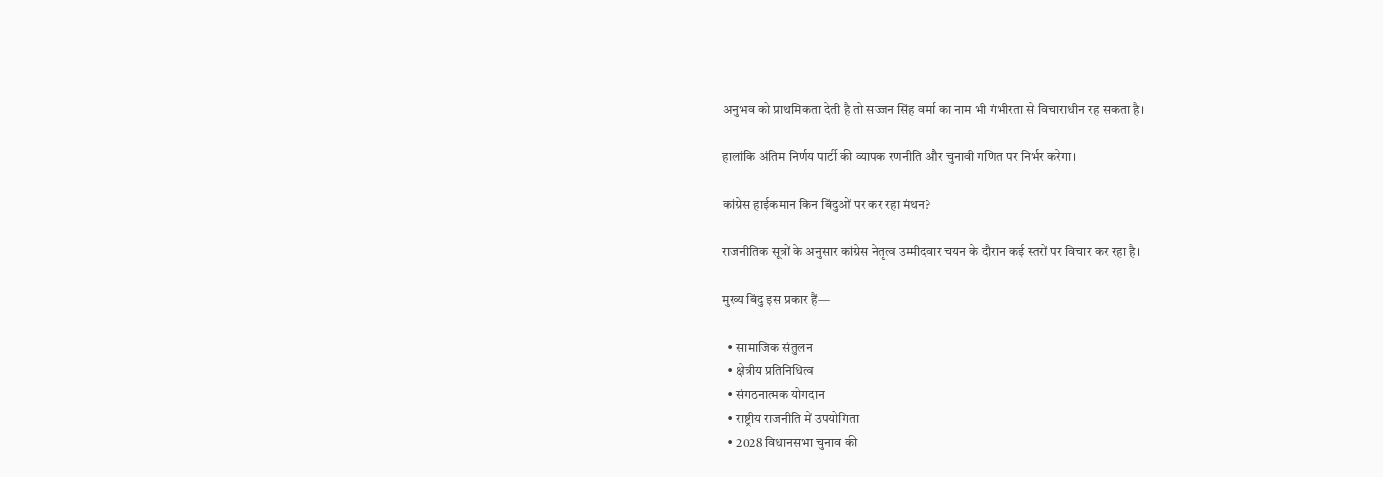अनुभव को प्राथमिकता देती है तो सज्जन सिंह वर्मा का नाम भी गंभीरता से विचाराधीन रह सकता है।

हालांकि अंतिम निर्णय पार्टी की व्यापक रणनीति और चुनावी गणित पर निर्भर करेगा।

कांग्रेस हाईकमान किन बिंदुओं पर कर रहा मंथन?

राजनीतिक सूत्रों के अनुसार कांग्रेस नेतृत्व उम्मीदवार चयन के दौरान कई स्तरों पर विचार कर रहा है।

मुख्य बिंदु इस प्रकार हैं—

  • सामाजिक संतुलन
  • क्षेत्रीय प्रतिनिधित्व
  • संगठनात्मक योगदान
  • राष्ट्रीय राजनीति में उपयोगिता
  • 2028 विधानसभा चुनाव की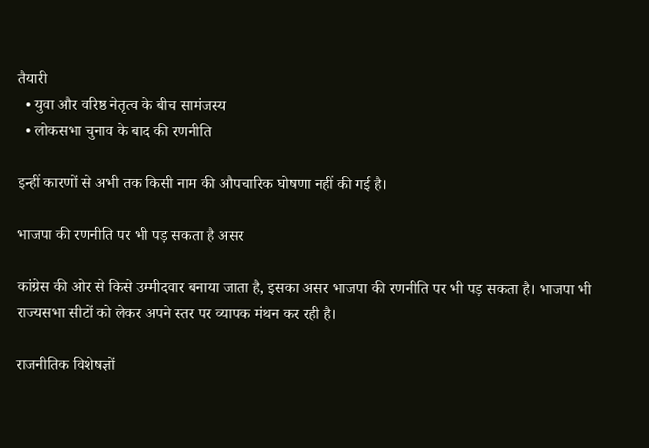तैयारी
  • युवा और वरिष्ठ नेतृत्व के बीच सामंजस्य
  • लोकसभा चुनाव के बाद की रणनीति

इन्हीं कारणों से अभी तक किसी नाम की औपचारिक घोषणा नहीं की गई है।

भाजपा की रणनीति पर भी पड़ सकता है असर

कांग्रेस की ओर से किसे उम्मीदवार बनाया जाता है, इसका असर भाजपा की रणनीति पर भी पड़ सकता है। भाजपा भी राज्यसभा सीटों को लेकर अपने स्तर पर व्यापक मंथन कर रही है।

राजनीतिक विशेषज्ञों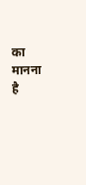का मानना है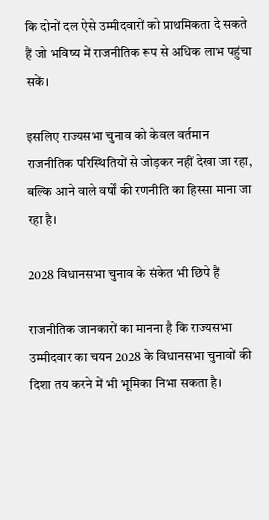कि दोनों दल ऐसे उम्मीदवारों को प्राथमिकता दे सकते हैं जो भविष्य में राजनीतिक रूप से अधिक लाभ पहुंचा सकें।

इसलिए राज्यसभा चुनाव को केवल वर्तमान राजनीतिक परिस्थितियों से जोड़कर नहीं देखा जा रहा, बल्कि आने वाले वर्षों की रणनीति का हिस्सा माना जा रहा है।

2028 विधानसभा चुनाव के संकेत भी छिपे हैं

राजनीतिक जानकारों का मानना है कि राज्यसभा उम्मीदवार का चयन 2028 के विधानसभा चुनावों की दिशा तय करने में भी भूमिका निभा सकता है।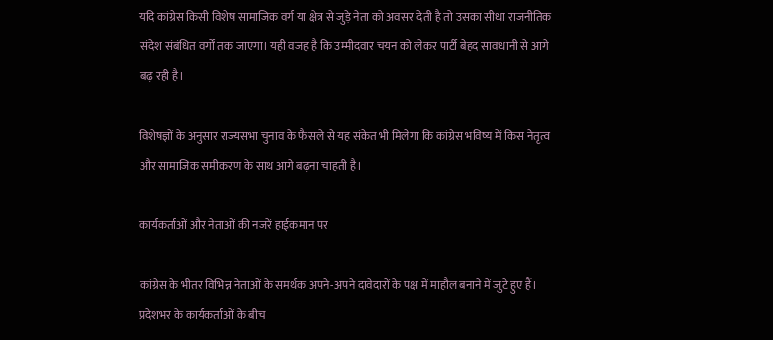यदि कांग्रेस किसी विशेष सामाजिक वर्ग या क्षेत्र से जुड़े नेता को अवसर देती है तो उसका सीधा राजनीतिक संदेश संबंधित वर्गों तक जाएगा। यही वजह है कि उम्मीदवार चयन को लेकर पार्टी बेहद सावधानी से आगे बढ़ रही है।

विशेषज्ञों के अनुसार राज्यसभा चुनाव के फैसले से यह संकेत भी मिलेगा कि कांग्रेस भविष्य में किस नेतृत्व और सामाजिक समीकरण के साथ आगे बढ़ना चाहती है।

कार्यकर्ताओं और नेताओं की नजरें हाईकमान पर

कांग्रेस के भीतर विभिन्न नेताओं के समर्थक अपने-अपने दावेदारों के पक्ष में माहौल बनाने में जुटे हुए हैं। प्रदेशभर के कार्यकर्ताओं के बीच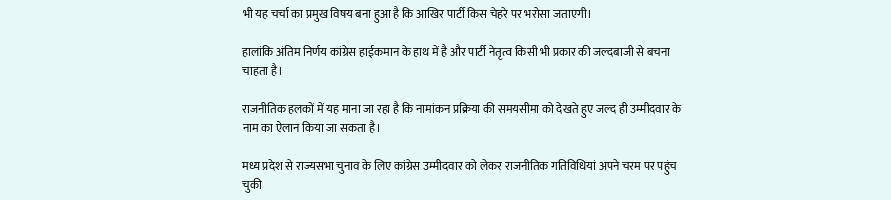भी यह चर्चा का प्रमुख विषय बना हुआ है कि आखिर पार्टी किस चेहरे पर भरोसा जताएगी।

हालांकि अंतिम निर्णय कांग्रेस हाईकमान के हाथ में है और पार्टी नेतृत्व किसी भी प्रकार की जल्दबाजी से बचना चाहता है।

राजनीतिक हलकों में यह माना जा रहा है कि नामांकन प्रक्रिया की समयसीमा को देखते हुए जल्द ही उम्मीदवार के नाम का ऐलान किया जा सकता है।

मध्य प्रदेश से राज्यसभा चुनाव के लिए कांग्रेस उम्मीदवार को लेकर राजनीतिक गतिविधियां अपने चरम पर पहुंच चुकी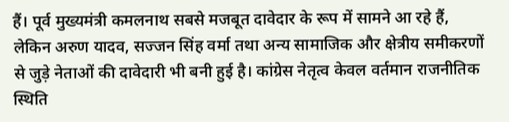हैं। पूर्व मुख्यमंत्री कमलनाथ सबसे मजबूत दावेदार के रूप में सामने आ रहे हैं, लेकिन अरुण यादव, सज्जन सिंह वर्मा तथा अन्य सामाजिक और क्षेत्रीय समीकरणों से जुड़े नेताओं की दावेदारी भी बनी हुई है। कांग्रेस नेतृत्व केवल वर्तमान राजनीतिक स्थिति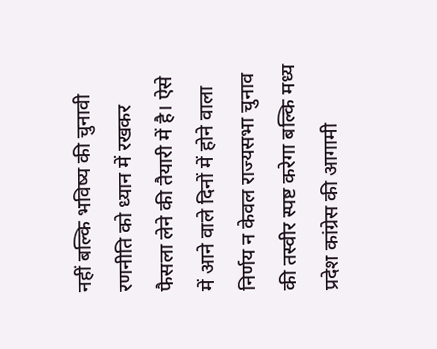नहीं बल्कि भविष्य की चुनावी रणनीति को ध्यान में रखकर फैसला लेने की तैयारी में है। ऐसे में आने वाले दिनों में होने वाला निर्णय न केवल राज्यसभा चुनाव की तस्वीर स्पष्ट करेगा बल्कि मध्य प्रदेश कांग्रेस की आगामी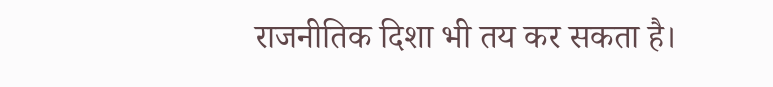राजनीतिक दिशा भी तय कर सकता है।